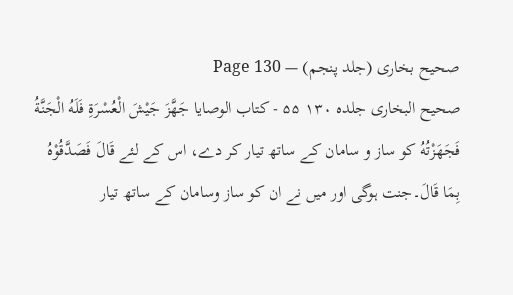صحیح بخاری (جلد پنجم) — Page 130
صحيح البخاری جلده ۱۳۰ ۵۵ - كتاب الوصايا جَهَّزَ جَيْشَ الْعُسْرَةِ فَلَهُ الْجَنَّةُ فَجَهَزْتُهُ كو ساز و سامان کے ساتھ تیار کر دے، اس کے لئے قَالَ فَصَدَّقُوْهُ بِمَا قَالَ۔جنت ہوگی اور میں نے ان کو ساز وسامان کے ساتھ تیار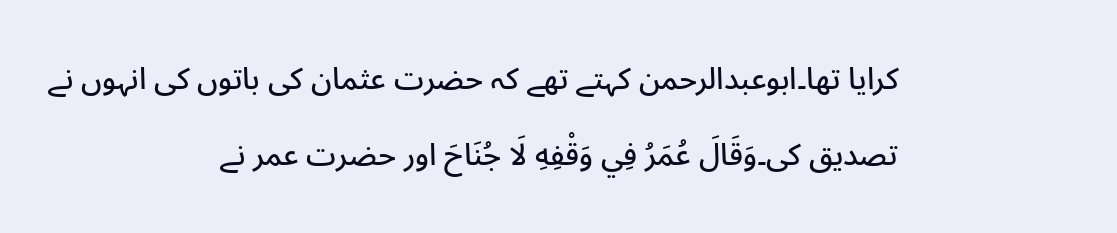کرایا تھا۔ابوعبدالرحمن کہتے تھے کہ حضرت عثمان کی باتوں کی انہوں نے تصدیق کی۔وَقَالَ عُمَرُ فِي وَقْفِهِ لَا جُنَاحَ اور حضرت عمر نے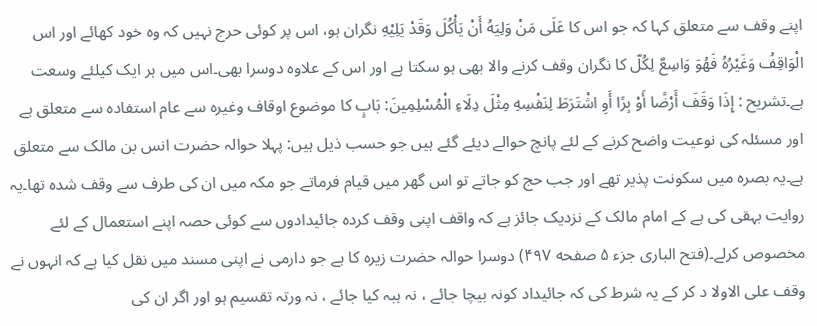اپنے وقف سے متعلق کہا کہ جو اس کا عَلَى مَنْ وَلِيَهُ أَنْ يَأْكُلَ وَقَدْ يَلِيْهِ نگران ہو، اس پر کوئی حرج نہیں کہ وہ خود کھائے اور اس الْوَاقِفُ وَغَيْرُهُ فَهُوَ وَاسِعٌ لِكُلّ کا نگران وقف کرنے والا بھی ہو سکتا ہے اور اس کے علاوہ دوسرا بھی۔اس میں ہر ایک کیلئے وسعت ہے۔تشریح : إِذَا وَقَفَ أَرْضًا أَوْ بِرًا أَوِ اشْتَرَطَ لِنَفْسِهِ مِثْلَ دِلَاءِ الْمُسْلِمِينَ: بَابٍ کا موضوع اوقاف وغیرہ سے عام استفادہ سے متعلق ہے اور مسئلہ کی نوعیت واضح کرنے کے لئے پانچ حوالے دیئے گئے ہیں جو حسب ذیل ہیں: پہلا حوالہ حضرت انس بن مالک سے متعلق ہے۔یہ بصرہ میں سکونت پذیر تھے اور جب حج کو جاتے تو اس گھر میں قیام فرماتے جو مکہ میں ان کی طرف سے وقف شدہ تھا۔یہ روایت بہقی کی ہے کے امام مالک کے نزدیک جائز ہے کہ واقف اپنی وقف کردہ جائیدادوں سے کوئی حصہ اپنے استعمال کے لئے مخصوص کرلے۔(فتح الباری جزء ۵ صفحه ۴۹۷) دوسرا حوالہ حضرت زیرہ کا ہے جو دارمی نے اپنی مسند میں نقل کیا ہے کہ انہوں نے وقف علی الاولا د کر کے یہ شرط کی کہ جائیداد کونہ بیچا جائے ، نہ ہبہ کیا جائے ، نہ ورتہ تقسیم ہو اور اگر ان کی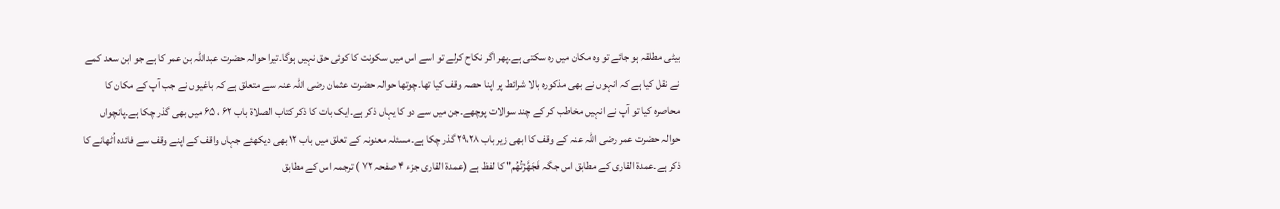بیٹی مطلقہ ہو جائے تو وہ مکان میں رہ سکتی ہے۔پھر اگر نکاح کرلے تو اسے اس میں سکونت کا کوئی حق نہیں ہوگا۔تیرا حوالہ حضرت عبداللہ بن عمر کا ہے جو ابن سعد کمے نے نقل کیا ہے کہ انہوں نے بھی مذکورہ بالا شرائط پر اپنا حصہ وقف کیا تھا۔چوتھا حوالہ حضرت عثمان رضی اللہ عنہ سے متعلق ہے کہ باغیوں نے جب آپ کے مکان کا محاصرہ کیا تو آپ نے انہیں مخاطب کر کے چند سوالات پوچھے۔جن میں سے دو کا یہاں ذکر ہے۔ایک بات کا ذکر کتاب الصلاة باب ۶۲ ، ۶۵ میں بھی گذر چکا ہے۔پانچواں حوالہ حضرت عمر رضی اللہ عنہ کے وقف کا ابھی زیر باب ۲۹،۲۸ گذر چکا ہے۔مسئلہ معنونہ کے تعلق میں باب ۱۲ بھی دیکھئے جہاں واقف کے اپنے وقف سے فائدہ اُٹھانے کا ذکر ہے۔عمدة القاری کے مطابق اس جگہ فَجَهَّزْتُهُم" کا لفظ ہے (عمدۃ القاری جزء ۴ صفحہ ۷۲ ) ترجمہ اس کے مطابق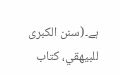ہے۔(سنن الكبرى للبيهقي، كتاب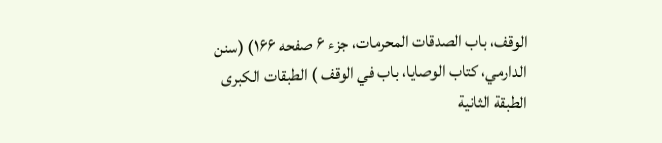الوقف، باب الصدقات المحرمات، جزء ۶ صفحه ۱۶۶) (سنن الدارمي، كتاب الوصايا، باب في الوقف ) الطبقات الكبرى الطبقة الثانية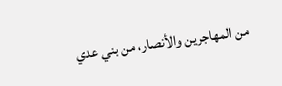من المهاجرين والأنصار، من بني عدي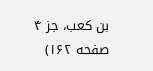بن كعب، جز ۴ صفحه ۱۶۲)